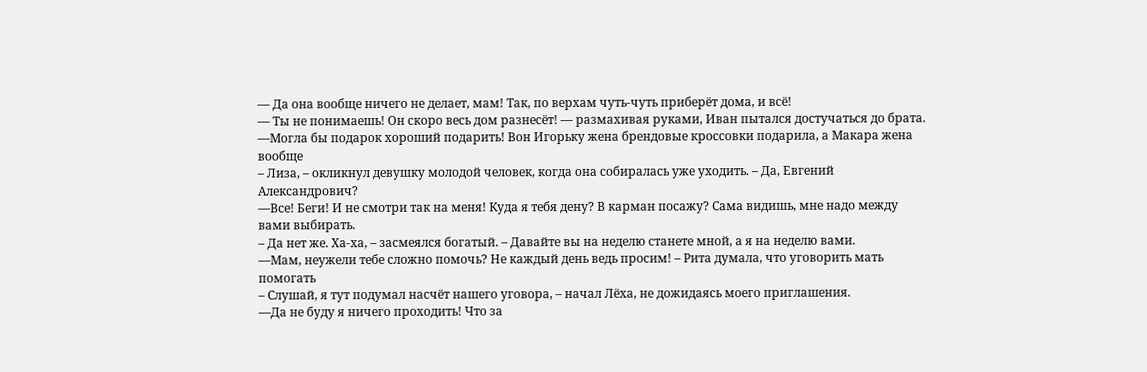— Да она вообще ничего не делает, мам! Так, по верхам чуть-чуть приберёт дома, и всё!
— Ты не понимаешь! Он скоро весь дом разнесёт! — размахивая руками, Иван пытался достучаться до брата.
—Могла бы подарок хороший подарить! Вон Игорьку жена брендовые кроссовки подарила, а Макара жена вообще
– Лиза, – окликнул девушку молодой человек, когда она собиралась уже уходить. – Да, Евгений Александрович?
—Все! Беги! И не смотри так на меня! Куда я тебя дену? В карман посажу? Сама видишь, мне надо между вами выбирать.
– Да нет же. Ха-ха, – засмеялся богатый. – Давайте вы на неделю станете мной, а я на неделю вами.
—Мам, неужели тебе сложно помочь? Не каждый день ведь просим! – Рита думала, что уговорить мать помогать
– Слушай, я тут подумал насчёт нашего уговора, – начал Лёха, не дожидаясь моего приглашения.
—Да не буду я ничего проходить! Что за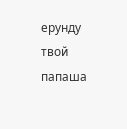ерунду твой папаша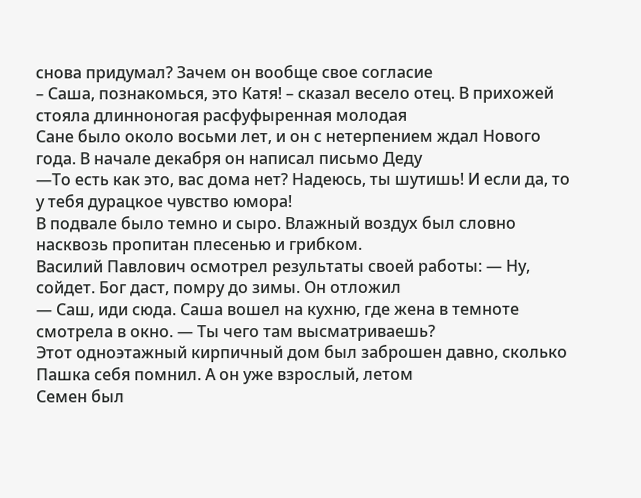снова придумал? Зачем он вообще свое согласие
– Саша, познакомься, это Катя! – сказал весело отец. В прихожей стояла длинноногая расфуфыренная молодая
Сане было около восьми лет, и он с нетерпением ждал Нового года. В начале декабря он написал письмо Деду
—То есть как это, вас дома нет? Надеюсь, ты шутишь! И если да, то у тебя дурацкое чувство юмора!
В подвале было темно и сыро. Влажный воздух был словно насквозь пропитан плесенью и грибком.
Василий Павлович осмотрел результаты своей работы: — Ну, сойдет. Бог даст, помру до зимы. Он отложил
— Саш, иди сюда. Саша вошел на кухню, где жена в темноте смотрела в окно. — Ты чего там высматриваешь?
Этот одноэтажный кирпичный дом был заброшен давно, сколько Пашка себя помнил. А он уже взрослый, летом
Семен был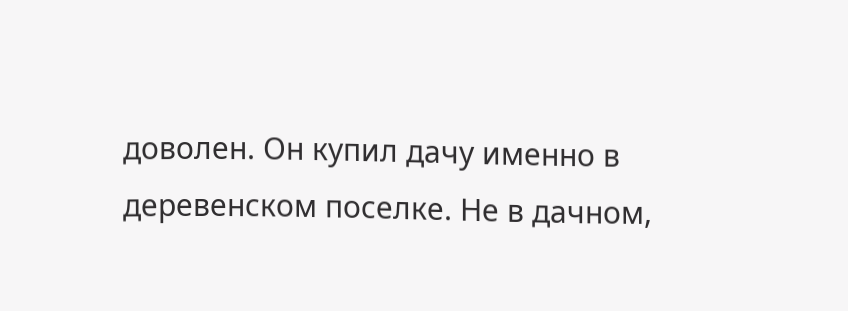доволен. Он купил дачу именно в деревенском поселке. Не в дачном,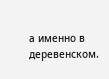а именно в деревенском.